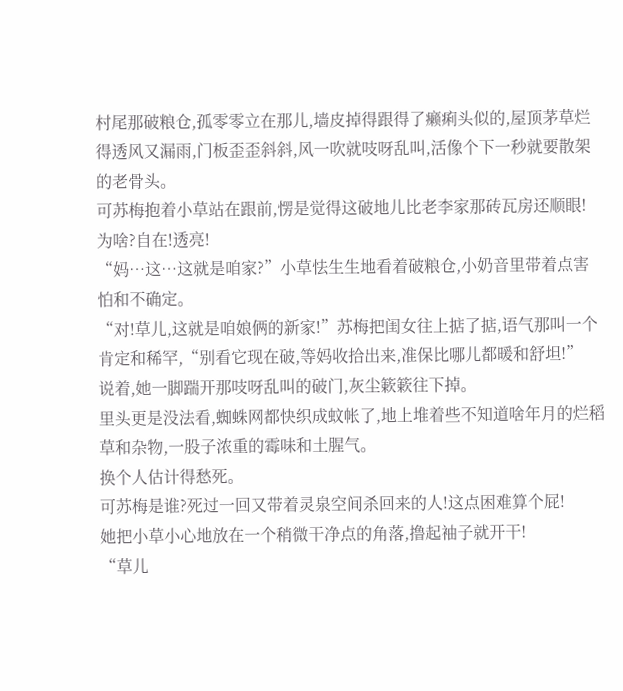村尾那破粮仓,孤零零立在那儿,墙皮掉得跟得了癞痢头似的,屋顶茅草烂得透风又漏雨,门板歪歪斜斜,风一吹就吱呀乱叫,活像个下一秒就要散架的老骨头。
可苏梅抱着小草站在跟前,愣是觉得这破地儿比老李家那砖瓦房还顺眼!
为啥?自在!透亮!
“妈…这…这就是咱家?”小草怯生生地看着破粮仓,小奶音里带着点害怕和不确定。
“对!草儿,这就是咱娘俩的新家!”苏梅把闺女往上掂了掂,语气那叫一个肯定和稀罕,“别看它现在破,等妈收拾出来,准保比哪儿都暖和舒坦!”
说着,她一脚踹开那吱呀乱叫的破门,灰尘簌簌往下掉。
里头更是没法看,蜘蛛网都快织成蚊帐了,地上堆着些不知道啥年月的烂稻草和杂物,一股子浓重的霉味和土腥气。
换个人估计得愁死。
可苏梅是谁?死过一回又带着灵泉空间杀回来的人!这点困难算个屁!
她把小草小心地放在一个稍微干净点的角落,撸起袖子就开干!
“草儿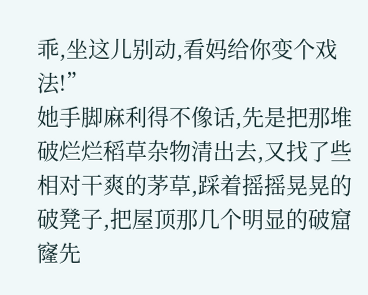乖,坐这儿别动,看妈给你变个戏法!”
她手脚麻利得不像话,先是把那堆破烂烂稻草杂物清出去,又找了些相对干爽的茅草,踩着摇摇晃晃的破凳子,把屋顶那几个明显的破窟窿先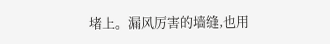堵上。漏风厉害的墙缝,也用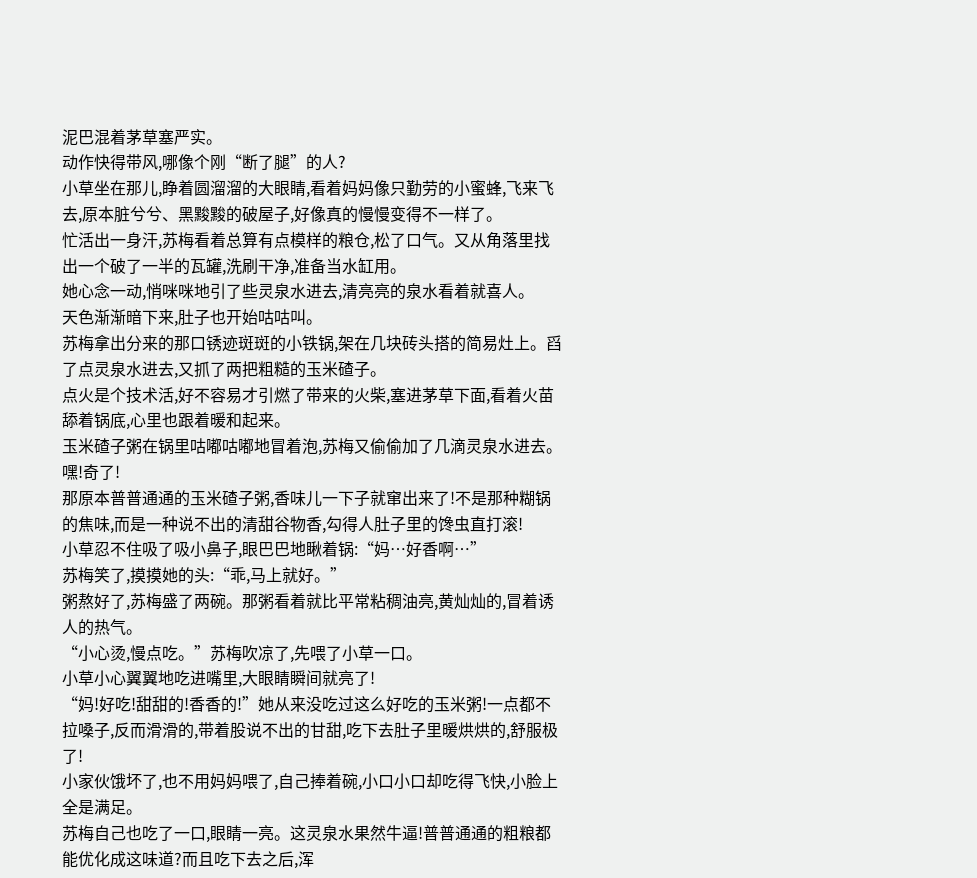泥巴混着茅草塞严实。
动作快得带风,哪像个刚“断了腿”的人?
小草坐在那儿,睁着圆溜溜的大眼睛,看着妈妈像只勤劳的小蜜蜂,飞来飞去,原本脏兮兮、黑黢黢的破屋子,好像真的慢慢变得不一样了。
忙活出一身汗,苏梅看着总算有点模样的粮仓,松了口气。又从角落里找出一个破了一半的瓦罐,洗刷干净,准备当水缸用。
她心念一动,悄咪咪地引了些灵泉水进去,清亮亮的泉水看着就喜人。
天色渐渐暗下来,肚子也开始咕咕叫。
苏梅拿出分来的那口锈迹斑斑的小铁锅,架在几块砖头搭的简易灶上。舀了点灵泉水进去,又抓了两把粗糙的玉米碴子。
点火是个技术活,好不容易才引燃了带来的火柴,塞进茅草下面,看着火苗舔着锅底,心里也跟着暖和起来。
玉米碴子粥在锅里咕嘟咕嘟地冒着泡,苏梅又偷偷加了几滴灵泉水进去。
嘿!奇了!
那原本普普通通的玉米碴子粥,香味儿一下子就窜出来了!不是那种糊锅的焦味,而是一种说不出的清甜谷物香,勾得人肚子里的馋虫直打滚!
小草忍不住吸了吸小鼻子,眼巴巴地瞅着锅:“妈…好香啊…”
苏梅笑了,摸摸她的头:“乖,马上就好。”
粥熬好了,苏梅盛了两碗。那粥看着就比平常粘稠油亮,黄灿灿的,冒着诱人的热气。
“小心烫,慢点吃。”苏梅吹凉了,先喂了小草一口。
小草小心翼翼地吃进嘴里,大眼睛瞬间就亮了!
“妈!好吃!甜甜的!香香的!”她从来没吃过这么好吃的玉米粥!一点都不拉嗓子,反而滑滑的,带着股说不出的甘甜,吃下去肚子里暖烘烘的,舒服极了!
小家伙饿坏了,也不用妈妈喂了,自己捧着碗,小口小口却吃得飞快,小脸上全是满足。
苏梅自己也吃了一口,眼睛一亮。这灵泉水果然牛逼!普普通通的粗粮都能优化成这味道?而且吃下去之后,浑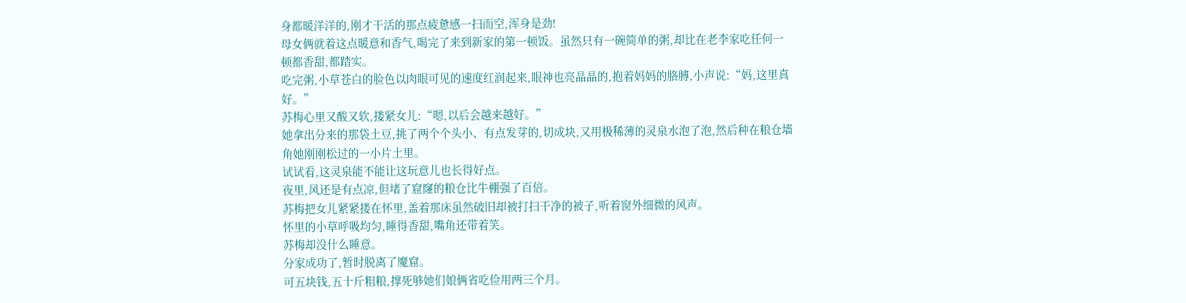身都暖洋洋的,刚才干活的那点疲惫感一扫而空,浑身是劲!
母女俩就着这点暖意和香气,喝完了来到新家的第一顿饭。虽然只有一碗简单的粥,却比在老李家吃任何一顿都香甜,都踏实。
吃完粥,小草苍白的脸色以肉眼可见的速度红润起来,眼神也亮晶晶的,抱着妈妈的胳膊,小声说:“妈,这里真好。”
苏梅心里又酸又软,搂紧女儿:“嗯,以后会越来越好。”
她拿出分来的那袋土豆,挑了两个个头小、有点发芽的,切成块,又用极稀薄的灵泉水泡了泡,然后种在粮仓墙角她刚刚松过的一小片土里。
试试看,这灵泉能不能让这玩意儿也长得好点。
夜里,风还是有点凉,但堵了窟窿的粮仓比牛棚强了百倍。
苏梅把女儿紧紧搂在怀里,盖着那床虽然破旧却被打扫干净的被子,听着窗外细微的风声。
怀里的小草呼吸均匀,睡得香甜,嘴角还带着笑。
苏梅却没什么睡意。
分家成功了,暂时脱离了魔窟。
可五块钱,五十斤粗粮,撑死够她们娘俩省吃俭用两三个月。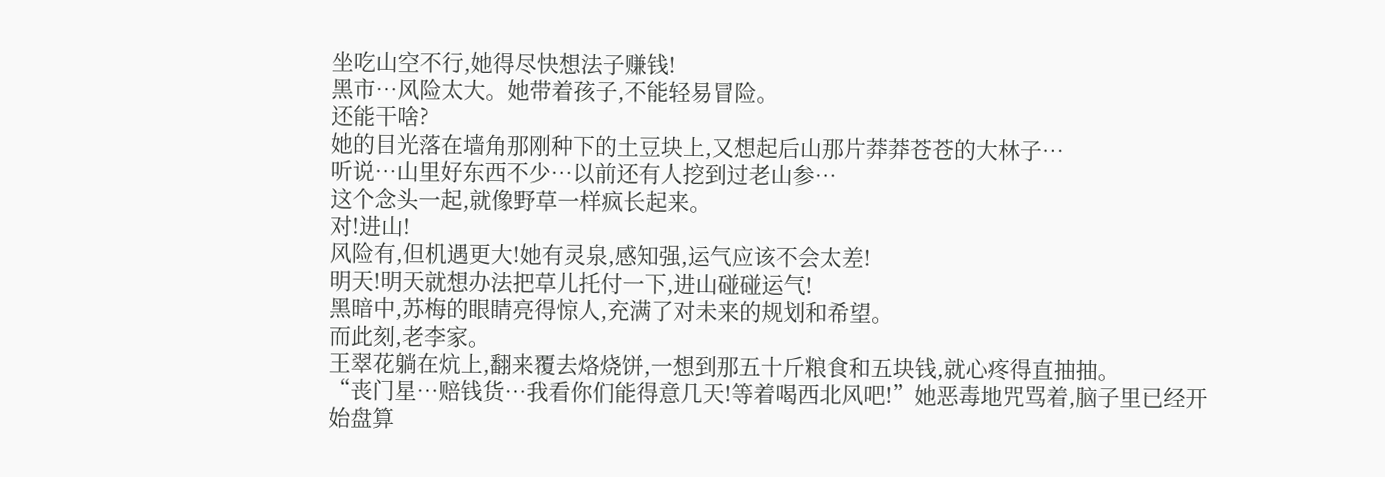坐吃山空不行,她得尽快想法子赚钱!
黑市…风险太大。她带着孩子,不能轻易冒险。
还能干啥?
她的目光落在墙角那刚种下的土豆块上,又想起后山那片莽莽苍苍的大林子…
听说…山里好东西不少…以前还有人挖到过老山参…
这个念头一起,就像野草一样疯长起来。
对!进山!
风险有,但机遇更大!她有灵泉,感知强,运气应该不会太差!
明天!明天就想办法把草儿托付一下,进山碰碰运气!
黑暗中,苏梅的眼睛亮得惊人,充满了对未来的规划和希望。
而此刻,老李家。
王翠花躺在炕上,翻来覆去烙烧饼,一想到那五十斤粮食和五块钱,就心疼得直抽抽。
“丧门星…赔钱货…我看你们能得意几天!等着喝西北风吧!”她恶毒地咒骂着,脑子里已经开始盘算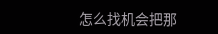怎么找机会把那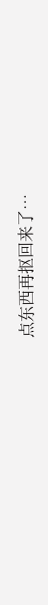点东西再抠回来了…